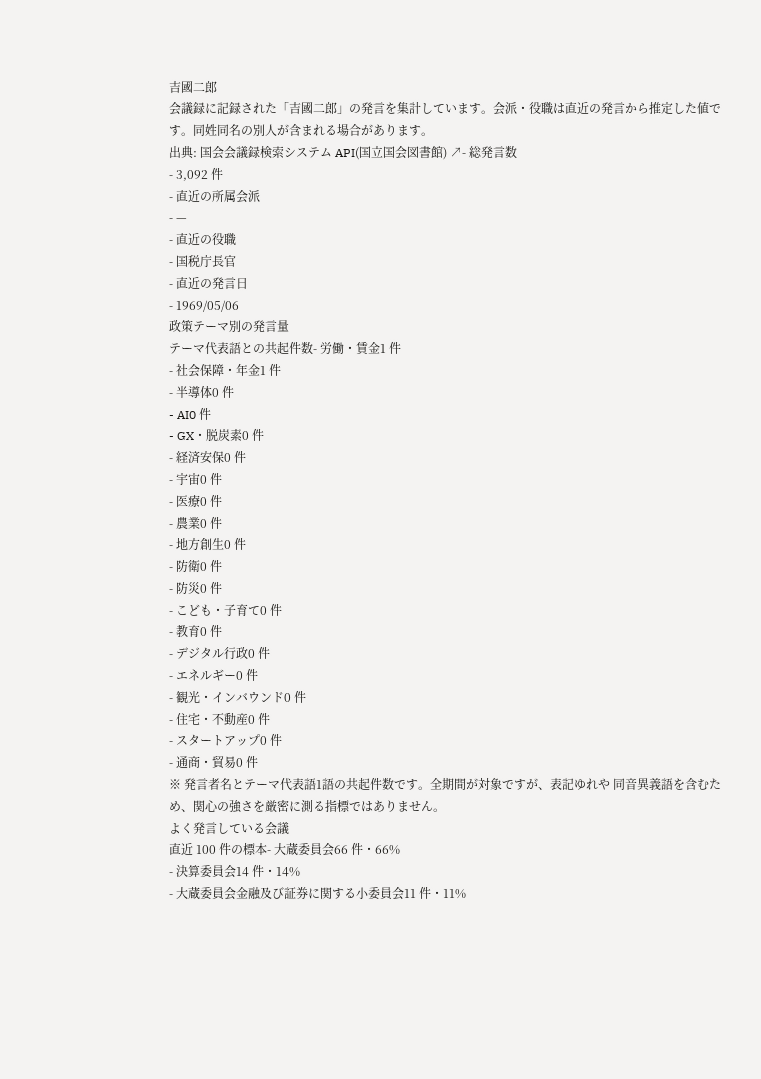吉國二郎
会議録に記録された「吉國二郎」の発言を集計しています。会派・役職は直近の発言から推定した値です。同姓同名の別人が含まれる場合があります。
出典: 国会会議録検索システム API(国立国会図書館) ↗- 総発言数
- 3,092 件
- 直近の所属会派
- —
- 直近の役職
- 国税庁長官
- 直近の発言日
- 1969/05/06
政策テーマ別の発言量
テーマ代表語との共起件数- 労働・賃金1 件
- 社会保障・年金1 件
- 半導体0 件
- AI0 件
- GX・脱炭素0 件
- 経済安保0 件
- 宇宙0 件
- 医療0 件
- 農業0 件
- 地方創生0 件
- 防衛0 件
- 防災0 件
- こども・子育て0 件
- 教育0 件
- デジタル行政0 件
- エネルギー0 件
- 観光・インバウンド0 件
- 住宅・不動産0 件
- スタートアップ0 件
- 通商・貿易0 件
※ 発言者名とテーマ代表語1語の共起件数です。全期間が対象ですが、表記ゆれや 同音異義語を含むため、関心の強さを厳密に測る指標ではありません。
よく発言している会議
直近 100 件の標本- 大蔵委員会66 件・66%
- 決算委員会14 件・14%
- 大蔵委員会金融及び証券に関する小委員会11 件・11%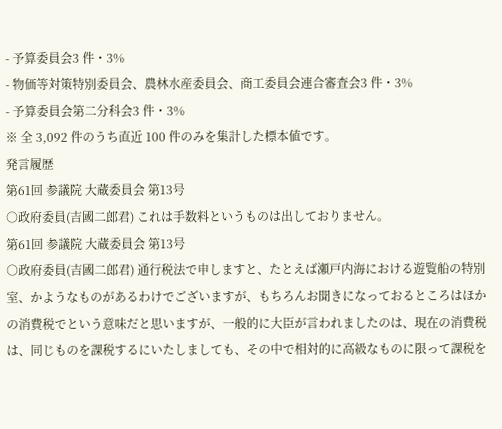- 予算委員会3 件・3%
- 物価等対策特別委員会、農林水産委員会、商工委員会連合審査会3 件・3%
- 予算委員会第二分科会3 件・3%
※ 全 3,092 件のうち直近 100 件のみを集計した標本値です。
発言履歴
第61回 参議院 大蔵委員会 第13号
○政府委員(吉國二郎君) これは手数料というものは出しておりません。
第61回 参議院 大蔵委員会 第13号
○政府委員(吉國二郎君) 通行税法で申しますと、たとえば瀬戸内海における遊覧船の特別室、かようなものがあるわけでございますが、もちろんお聞きになっておるところはほかの消費税でという意味だと思いますが、一般的に大臣が言われましたのは、現在の消費税は、同じものを課税するにいたしましても、その中で相対的に高級なものに限って課税を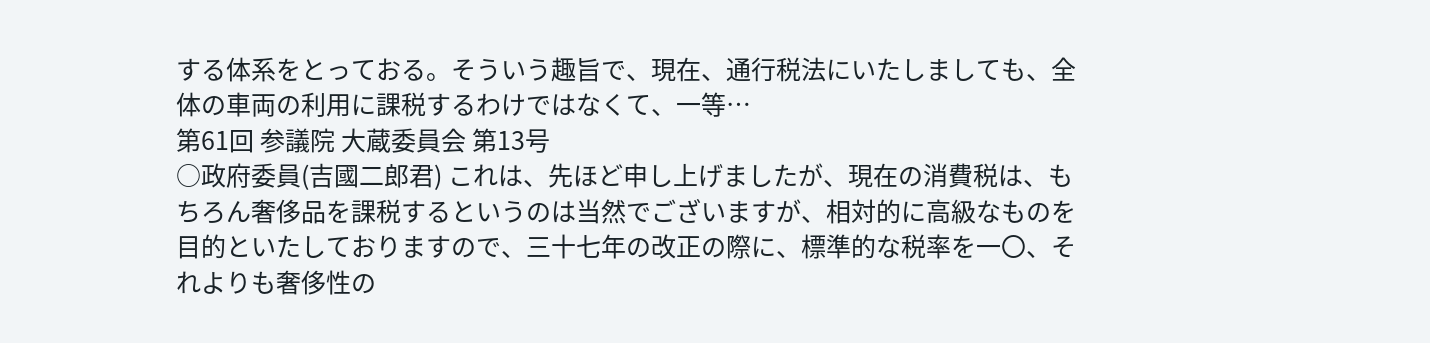する体系をとっておる。そういう趣旨で、現在、通行税法にいたしましても、全体の車両の利用に課税するわけではなくて、一等…
第61回 参議院 大蔵委員会 第13号
○政府委員(吉國二郎君) これは、先ほど申し上げましたが、現在の消費税は、もちろん奢侈品を課税するというのは当然でございますが、相対的に高級なものを目的といたしておりますので、三十七年の改正の際に、標準的な税率を一〇、それよりも奢侈性の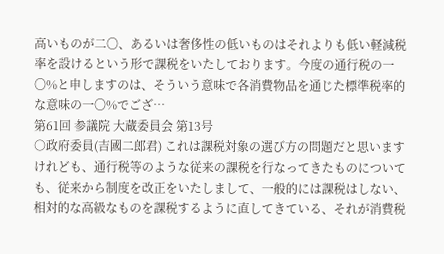高いものが二〇、あるいは奢侈性の低いものはそれよりも低い軽減税率を設けるという形で課税をいたしております。今度の通行税の一〇%と申しますのは、そういう意味で各消費物品を通じた標準税率的な意味の一〇%でござ…
第61回 参議院 大蔵委員会 第13号
○政府委員(吉國二郎君) これは課税対象の選び方の問題だと思いますけれども、通行税等のような従来の課税を行なってきたものについても、従来から制度を改正をいたしまして、一般的には課税はしない、相対的な高級なものを課税するように直してきている、それが消費税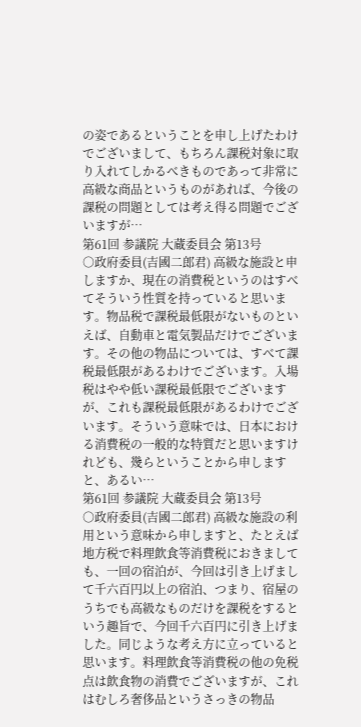の姿であるということを申し上げたわけでございまして、もちろん課税対象に取り入れてしかるべきものであって非常に高級な商品というものがあれば、今後の課税の問題としては考え得る問題でございますが…
第61回 参議院 大蔵委員会 第13号
○政府委員(吉國二郎君) 高級な施設と申しますか、現在の消費税というのはすべてそういう性質を持っていると思います。物品税で課税最低限がないものといえば、自動車と電気製品だけでございます。その他の物品については、すべて課税最低限があるわけでございます。入場税はやや低い課税最低限でございますが、これも課税最低限があるわけでございます。そういう意味では、日本における消費税の一般的な特質だと思いますけれども、幾らということから申しますと、あるい…
第61回 参議院 大蔵委員会 第13号
○政府委員(吉國二郎君) 高級な施設の利用という意味から申しますと、たとえば地方税で料理飲食等消費税におきましても、一回の宿泊が、今回は引き上げまして千六百円以上の宿泊、つまり、宿屋のうちでも高級なものだけを課税をするという趣旨で、今回千六百円に引き上げました。同じような考え方に立っていると思います。料理飲食等消費税の他の免税点は飲食物の消費でございますが、これはむしろ奢侈品というさっきの物品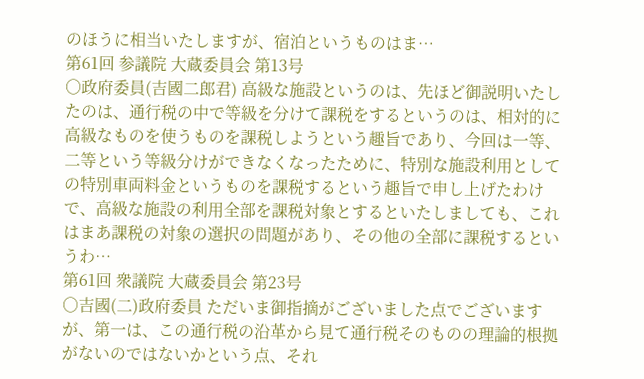のほうに相当いたしますが、宿泊というものはま…
第61回 参議院 大蔵委員会 第13号
○政府委員(吉國二郎君) 高級な施設というのは、先ほど御説明いたしたのは、通行税の中で等級を分けて課税をするというのは、相対的に高級なものを使うものを課税しようという趣旨であり、今回は一等、二等という等級分けができなくなったために、特別な施設利用としての特別車両料金というものを課税するという趣旨で申し上げたわけで、高級な施設の利用全部を課税対象とするといたしましても、これはまあ課税の対象の選択の問題があり、その他の全部に課税するというわ…
第61回 衆議院 大蔵委員会 第23号
○吉國(二)政府委員 ただいま御指摘がございました点でございますが、第一は、この通行税の沿革から見て通行税そのものの理論的根拠がないのではないかという点、それ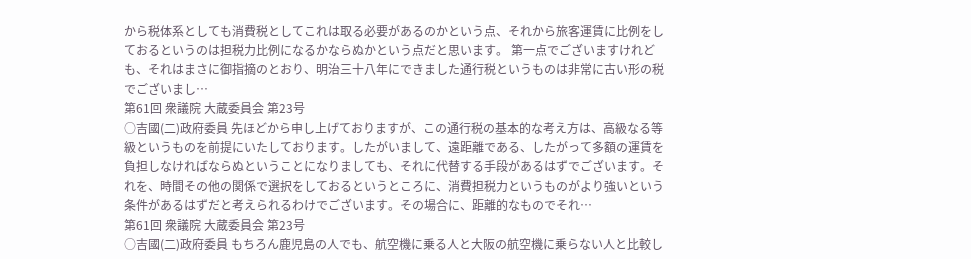から税体系としても消費税としてこれは取る必要があるのかという点、それから旅客運賃に比例をしておるというのは担税力比例になるかならぬかという点だと思います。 第一点でございますけれども、それはまさに御指摘のとおり、明治三十八年にできました通行税というものは非常に古い形の税でございまし…
第61回 衆議院 大蔵委員会 第23号
○吉國(二)政府委員 先ほどから申し上げておりますが、この通行税の基本的な考え方は、高級なる等級というものを前提にいたしております。したがいまして、遠距離である、したがって多額の運賃を負担しなければならぬということになりましても、それに代替する手段があるはずでございます。それを、時間その他の関係で選択をしておるというところに、消費担税力というものがより強いという条件があるはずだと考えられるわけでございます。その場合に、距離的なものでそれ…
第61回 衆議院 大蔵委員会 第23号
○吉國(二)政府委員 もちろん鹿児島の人でも、航空機に乗る人と大阪の航空機に乗らない人と比較し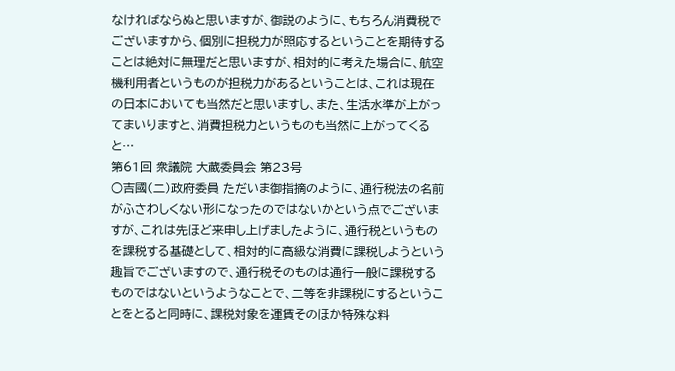なければならぬと思いますが、御説のように、もちろん消費税でございますから、個別に担税力が照応するということを期待することは絶対に無理だと思いますが、相対的に考えた場合に、航空機利用者というものが担税力があるということは、これは現在の日本においても当然だと思いますし、また、生活水準が上がってまいりますと、消費担税力というものも当然に上がってくると…
第61回 衆議院 大蔵委員会 第23号
○吉國(二)政府委員 ただいま御指摘のように、通行税法の名前がふさわしくない形になったのではないかという点でございますが、これは先ほど来申し上げましたように、通行税というものを課税する基礎として、相対的に高級な消費に課税しようという趣旨でございますので、通行税そのものは通行一般に課税するものではないというようなことで、二等を非課税にするということをとると同時に、課税対象を運賃そのほか特殊な料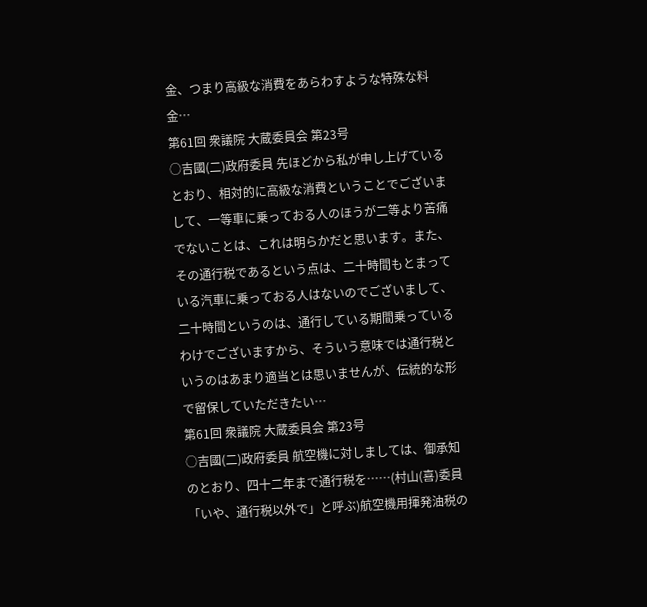金、つまり高級な消費をあらわすような特殊な料金…
第61回 衆議院 大蔵委員会 第23号
○吉國(二)政府委員 先ほどから私が申し上げているとおり、相対的に高級な消費ということでございまして、一等車に乗っておる人のほうが二等より苦痛でないことは、これは明らかだと思います。また、その通行税であるという点は、二十時間もとまっている汽車に乗っておる人はないのでございまして、二十時間というのは、通行している期間乗っているわけでございますから、そういう意味では通行税というのはあまり適当とは思いませんが、伝統的な形で留保していただきたい…
第61回 衆議院 大蔵委員会 第23号
○吉國(二)政府委員 航空機に対しましては、御承知のとおり、四十二年まで通行税を……(村山(喜)委員「いや、通行税以外で」と呼ぶ)航空機用揮発油税の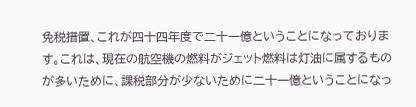免税措置、これが四十四年度で二十一億ということになっております。これは、現在の航空機の燃料がジェット燃料は灯油に属するものが多いために、課税部分が少ないために二十一億ということになっ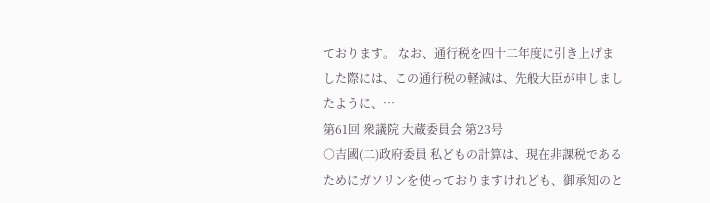ております。 なお、通行税を四十二年度に引き上げました際には、この通行税の軽減は、先般大臣が申しましたように、…
第61回 衆議院 大蔵委員会 第23号
○吉國(二)政府委員 私どもの計算は、現在非課税であるためにガソリンを使っておりますけれども、御承知のと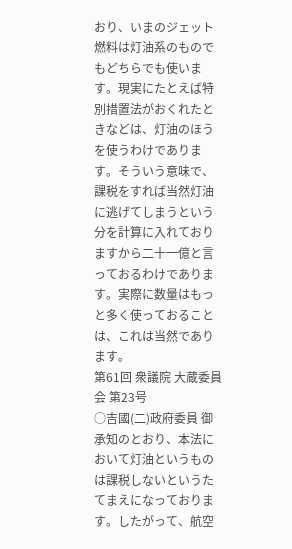おり、いまのジェット燃料は灯油系のものでもどちらでも使います。現実にたとえば特別措置法がおくれたときなどは、灯油のほうを使うわけであります。そういう意味で、課税をすれば当然灯油に逃げてしまうという分を計算に入れておりますから二十一億と言っておるわけであります。実際に数量はもっと多く使っておることは、これは当然であります。
第61回 衆議院 大蔵委員会 第23号
○吉國(二)政府委員 御承知のとおり、本法において灯油というものは課税しないというたてまえになっております。したがって、航空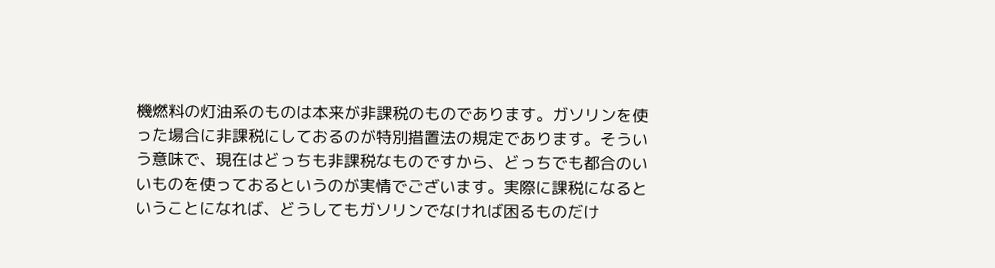機燃料の灯油系のものは本来が非課税のものであります。ガソリンを使った場合に非課税にしておるのが特別措置法の規定であります。そういう意味で、現在はどっちも非課税なものですから、どっちでも都合のいいものを使っておるというのが実情でございます。実際に課税になるということになれば、どうしてもガソリンでなければ困るものだけ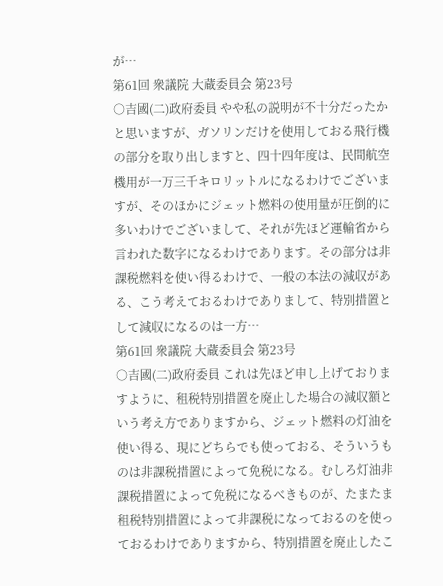が…
第61回 衆議院 大蔵委員会 第23号
○吉國(二)政府委員 やや私の説明が不十分だったかと思いますが、ガソリンだけを使用しておる飛行機の部分を取り出しますと、四十四年度は、民間航空機用が一万三千キロリットルになるわけでございますが、そのほかにジェット燃料の使用量が圧倒的に多いわけでございまして、それが先ほど運輸省から言われた数字になるわけであります。その部分は非課税燃料を使い得るわけで、一般の本法の減収がある、こう考えておるわけでありまして、特別措置として減収になるのは一方…
第61回 衆議院 大蔵委員会 第23号
○吉國(二)政府委員 これは先ほど申し上げておりますように、租税特別措置を廃止した場合の減収額という考え方でありますから、ジェット燃料の灯油を使い得る、現にどちらでも使っておる、そういうものは非課税措置によって免税になる。むしろ灯油非課税措置によって免税になるべきものが、たまたま租税特別措置によって非課税になっておるのを使っておるわけでありますから、特別措置を廃止したこ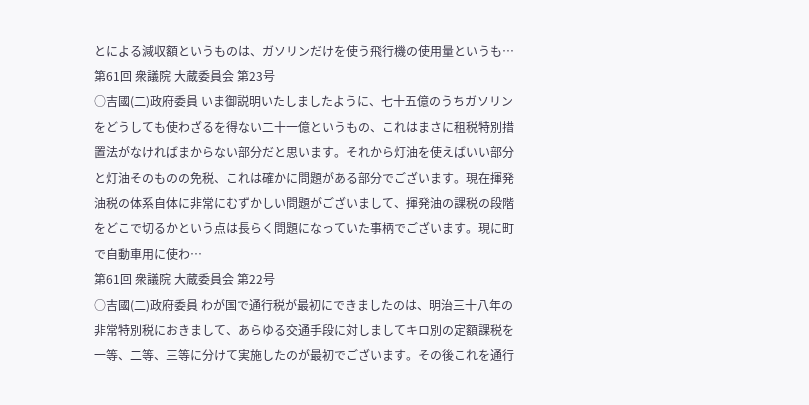とによる減収額というものは、ガソリンだけを使う飛行機の使用量というも…
第61回 衆議院 大蔵委員会 第23号
○吉國(二)政府委員 いま御説明いたしましたように、七十五億のうちガソリンをどうしても使わざるを得ない二十一億というもの、これはまさに租税特別措置法がなければまからない部分だと思います。それから灯油を使えばいい部分と灯油そのものの免税、これは確かに問題がある部分でございます。現在揮発油税の体系自体に非常にむずかしい問題がございまして、揮発油の課税の段階をどこで切るかという点は長らく問題になっていた事柄でございます。現に町で自動車用に使わ…
第61回 衆議院 大蔵委員会 第22号
○吉國(二)政府委員 わが国で通行税が最初にできましたのは、明治三十八年の非常特別税におきまして、あらゆる交通手段に対しましてキロ別の定額課税を一等、二等、三等に分けて実施したのが最初でございます。その後これを通行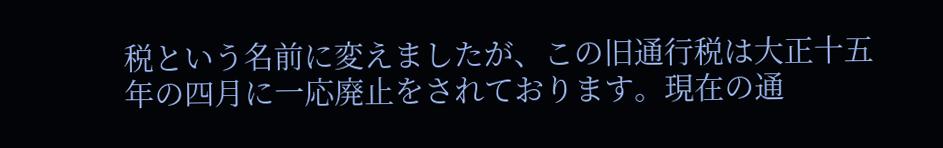税という名前に変えましたが、この旧通行税は大正十五年の四月に一応廃止をされております。現在の通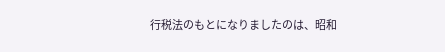行税法のもとになりましたのは、昭和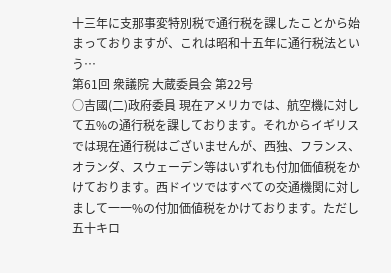十三年に支那事変特別税で通行税を課したことから始まっておりますが、これは昭和十五年に通行税法という…
第61回 衆議院 大蔵委員会 第22号
○吉國(二)政府委員 現在アメリカでは、航空機に対して五%の通行税を課しております。それからイギリスでは現在通行税はございませんが、西独、フランス、オランダ、スウェーデン等はいずれも付加価値税をかけております。西ドイツではすべての交通機関に対しまして一一%の付加価値税をかけております。ただし五十キロ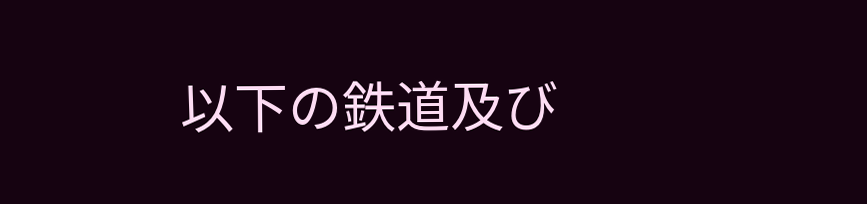以下の鉄道及び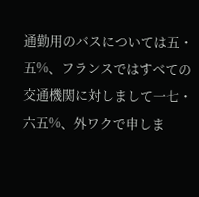通勤用のバスについては五・五%、フランスではすべての交通機関に対しまして一七・六五%、外ワクで申しま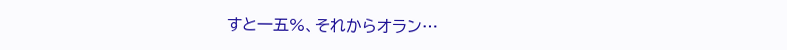すと一五%、それからオラン…